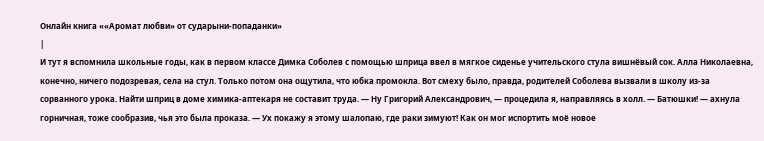Онлайн книга ««Аромат любви» от сударыни-попаданки»
|
И тут я вспомнила школьные годы, как в первом классе Димка Соболев с помощью шприца ввел в мягкое сиденье учительского стула вишнёвый сок. Алла Николаевна, конечно, ничего подозревая, села на стул. Только потом она ощутила, что юбка промокла. Вот смеху было, правда, родителей Соболева вызвали в школу из-за сорванного урока. Найти шприц в доме химика-аптекаря не составит труда. — Ну Григорий Александрович, — процедила я, направляясь в холл. — Батюшки! — ахнула горничная, тоже сообразив, чья это была проказа. — Ух покажу я этому шалопаю, где раки зимуют! Как он мог испортить моё новое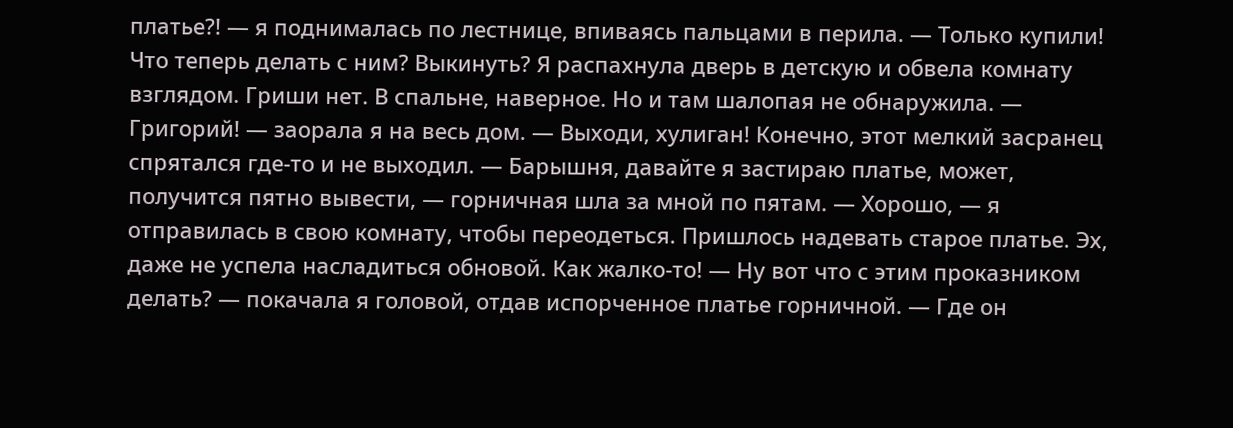платье?! — я поднималась по лестнице, впиваясь пальцами в перила. — Только купили! Что теперь делать с ним? Выкинуть? Я распахнула дверь в детскую и обвела комнату взглядом. Гриши нет. В спальне, наверное. Но и там шалопая не обнаружила. — Григорий! — заорала я на весь дом. — Выходи, хулиган! Конечно, этот мелкий засранец спрятался где-то и не выходил. — Барышня, давайте я застираю платье, может, получится пятно вывести, — горничная шла за мной по пятам. — Хорошо, — я отправилась в свою комнату, чтобы переодеться. Пришлось надевать старое платье. Эх, даже не успела насладиться обновой. Как жалко-то! — Ну вот что с этим проказником делать? — покачала я головой, отдав испорченное платье горничной. — Где он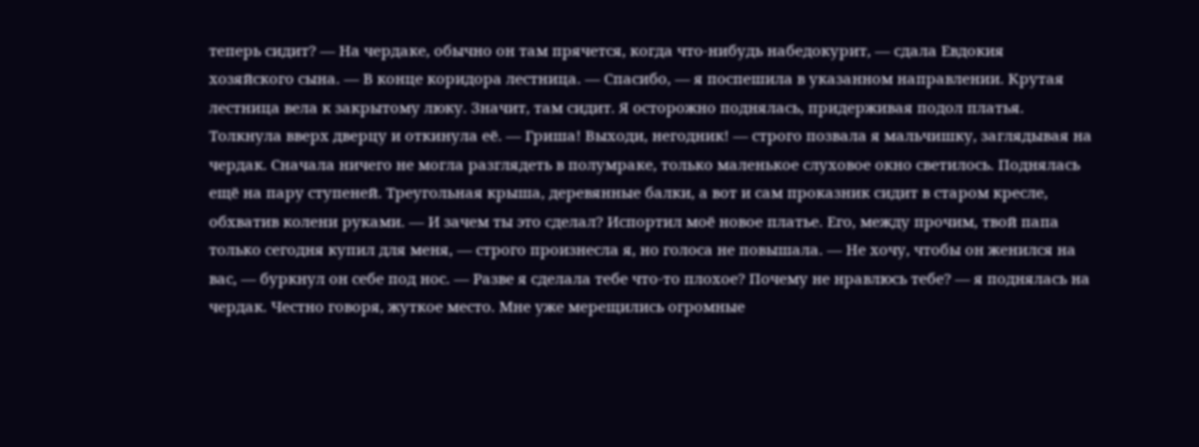теперь сидит? — На чердаке, обычно он там прячется, когда что-нибудь набедокурит, — сдала Евдокия хозяйского сына. — В конце коридора лестница. — Спасибо, — я поспешила в указанном направлении. Крутая лестница вела к закрытому люку. Значит, там сидит. Я осторожно поднялась, придерживая подол платья. Толкнула вверх дверцу и откинула её. — Гриша! Выходи, негодник! — строго позвала я мальчишку, заглядывая на чердак. Сначала ничего не могла разглядеть в полумраке, только маленькое слуховое окно светилось. Поднялась ещё на пару ступеней. Треугольная крыша, деревянные балки, а вот и сам проказник сидит в старом кресле, обхватив колени руками. — И зачем ты это сделал? Испортил моё новое платье. Его, между прочим, твой папа только сегодня купил для меня, — строго произнесла я, но голоса не повышала. — Не хочу, чтобы он женился на вас, — буркнул он себе под нос. — Разве я сделала тебе что-то плохое? Почему не нравлюсь тебе? — я поднялась на чердак. Честно говоря, жуткое место. Мне уже мерещились огромные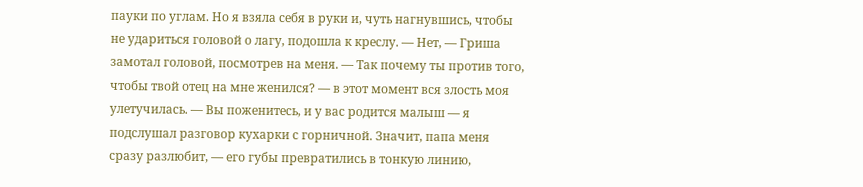пауки по углам. Но я взяла себя в руки и, чуть нагнувшись, чтобы не удариться головой о лагу, подошла к креслу. — Нет, — Гриша замотал головой, посмотрев на меня. — Так почему ты против того, чтобы твой отец на мне женился? — в этот момент вся злость моя улетучилась. — Вы поженитесь, и у вас родится малыш — я подслушал разговор кухарки с горничной. Значит, папа меня сразу разлюбит, — его губы превратились в тонкую линию,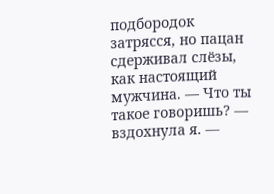подбородок затрясся, но пацан сдерживал слёзы, как настоящий мужчина. — Что ты такое говоришь? — вздохнула я. —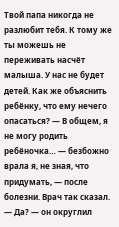Твой папа никогда не разлюбит тебя. К тому же ты можешь не переживать насчёт малыша. У нас не будет детей. Как же объяснить ребёнку, что ему нечего опасаться? — В общем, я не могу родить ребёночка… — безбожно врала я, не зная, что придумать, — после болезни. Врач так сказал. — Да? — он округлил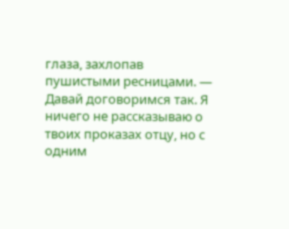глаза, захлопав пушистыми ресницами. — Давай договоримся так. Я ничего не рассказываю о твоих проказах отцу, но с одним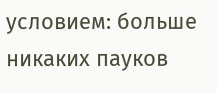условием: больше никаких пауков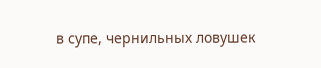в супе, чернильных ловушек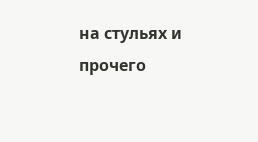на стульях и прочего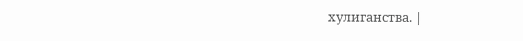хулиганства. |